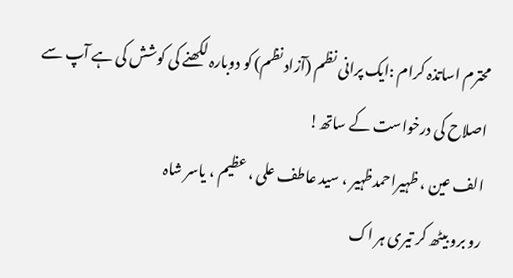محترم اساتذہ کرام :ایک پرانی نظم (آزاد نظم) کو دوبارہ لکھنے کی کوشش کی ہے آپ سے اصلاح کی درخواست کے ساتھ!
الف عین ، ظہیراحمدظہیر ، سید عاطف علی ، عظیم ، یاسر شاہ
رو برو بیٹھ کر تیری ہر اک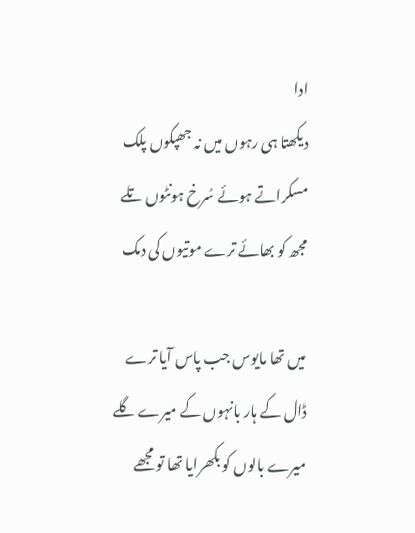ادا
دیکھتا ہی رہوں میں نہ جھپکوں پلک
مسکراتے ہوئے سُرخ ہونٹوں تلے
مجھ کو بھائے ترے موتیوں کی دمک

میں تھا مایوس جب پاس آیا ترے
ڈال کے ہار بانہوں کے میرے گلے
میرے بالوں کو بکھرایا تھا تو مجھے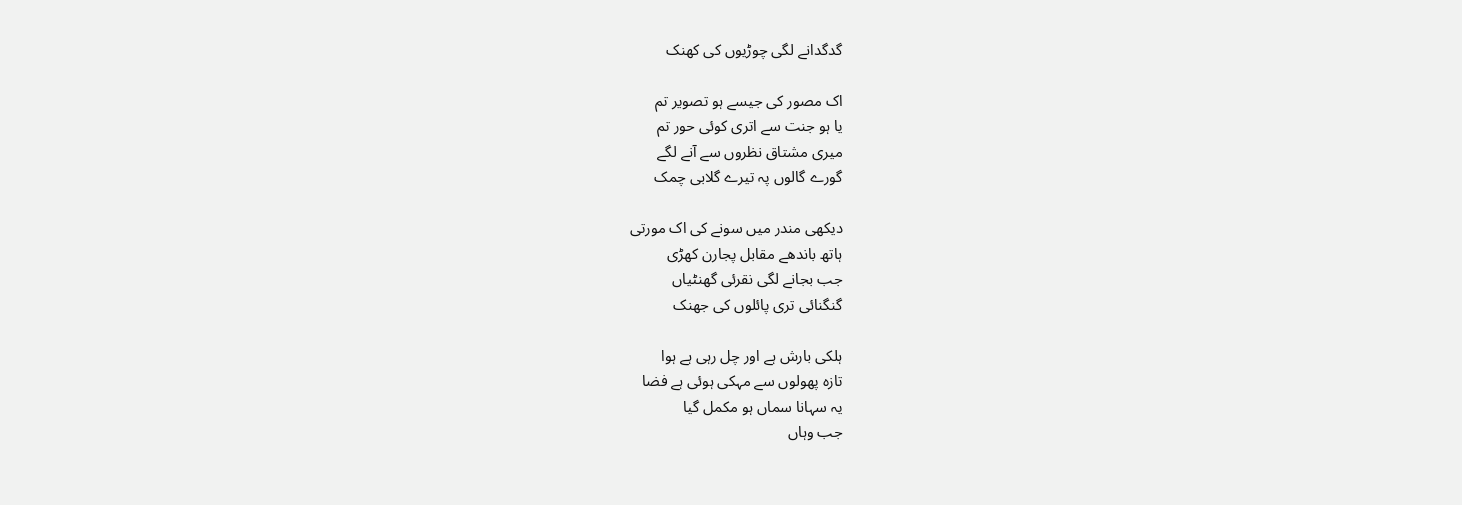گدگدانے لگی چوڑیوں کی کھنک

اک مصور کی جیسے ہو تصویر تم
یا ہو جنت سے اتری کوئی حور تم
میری مشتاق نظروں سے آنے لگے
گورے گالوں پہ تیرے گلابی چمک

دیکھی مندر میں سونے کی اک مورتی
ہاتھ باندھے مقابل پجارن کھڑی
جب بجانے لگی نقرئی گھنٹیاں
گنگنائی تری پائلوں کی جھنک

ہلکی بارش ہے اور چل رہی ہے ہوا
تازہ پھولوں سے مہکی ہوئی ہے فضا
یہ سہانا سماں ہو مکمل گیا
جب وہاں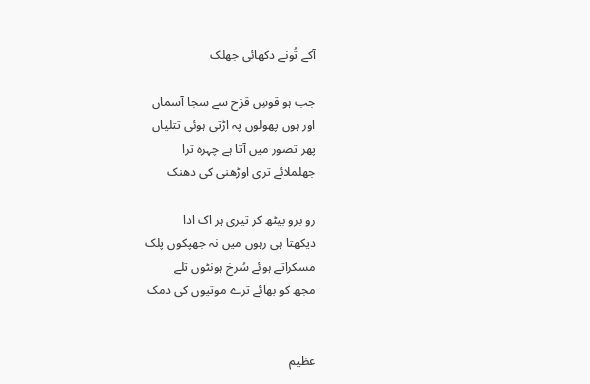آکے تُونے دکھائی جھلک

جب ہو قوسِ قزح سے سجا آسماں
اور ہوں پھولوں پہ اڑتی ہوئی تتلیاں
پھر تصور میں آتا ہے چہرہ ترا
جھلملائے تری اوڑھنی کی دھنک

رو برو بیٹھ کر تیری ہر اک ادا
دیکھتا ہی رہوں میں نہ جھپکوں پلک
مسکراتے ہوئے سُرخ ہونٹوں تلے
مجھ کو بھائے ترے موتیوں کی دمک


عظیم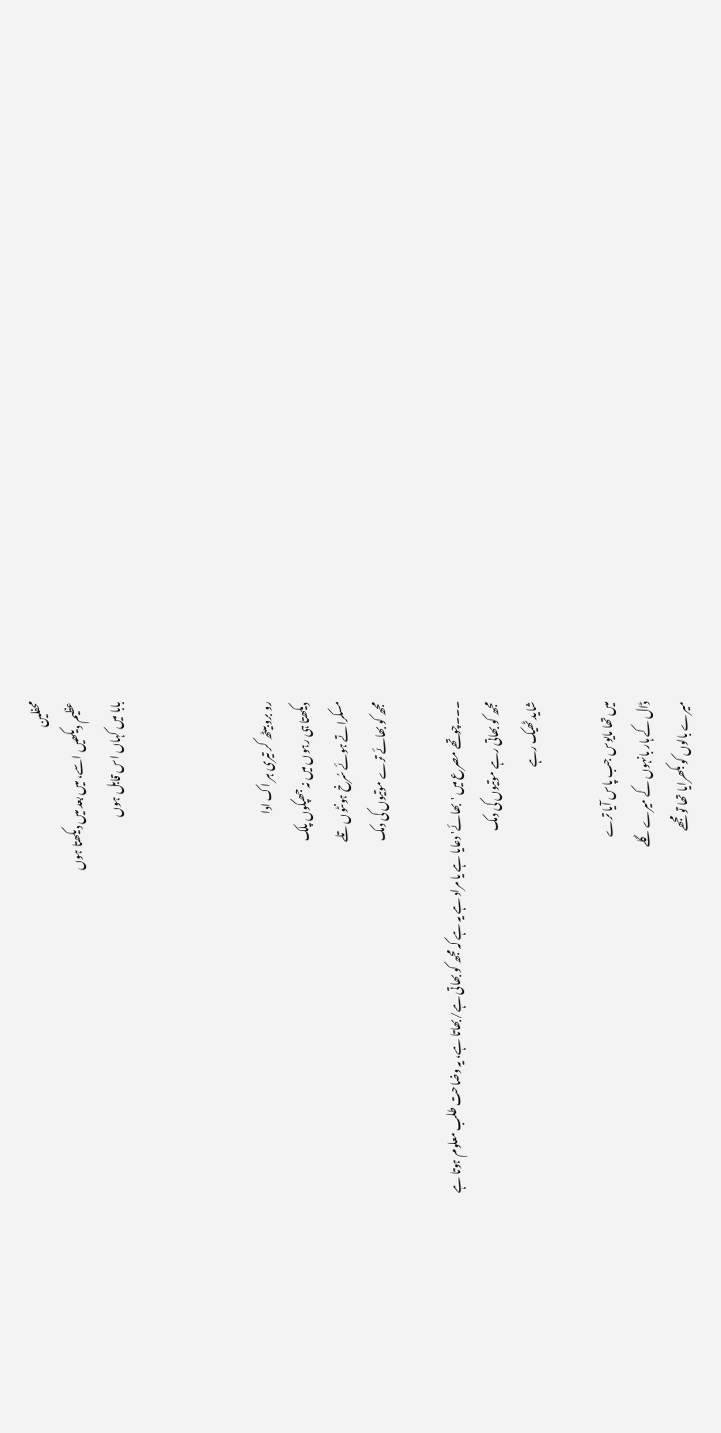محفلین
عظیم دیکھیں اسے، میں بعد میں دیکھتا ہوں
بابا میں کہاں اس قابل ہوں



رو برو بیٹھ کر تیری ہر اک ادا
دیکھتا ہی رہوں میں نہ جھپکوں پلک
مسکراتے ہوئے سُرخ ہونٹوں تلے
مجھ کو بھائے ترے موتیوں کی دمک

۔۔۔چوتھے مصرع میں 'بھائے' دعایا ہے یا مراد ہے یہ ہے کہ مجھ کو بھاتی ہے/بھاتا ہے، یہ وضاحت طلب معلوم ہوتا ہے
مجھ کو بھاتی رہے موتیوں کی دمک
شاید ٹھیک رہے

میں تھا مایوس جب پاس آیا ترے
ڈال کے ہار بانہوں کے میرے گلے
میرے بالوں کو بکھرایا تھا تو مجھے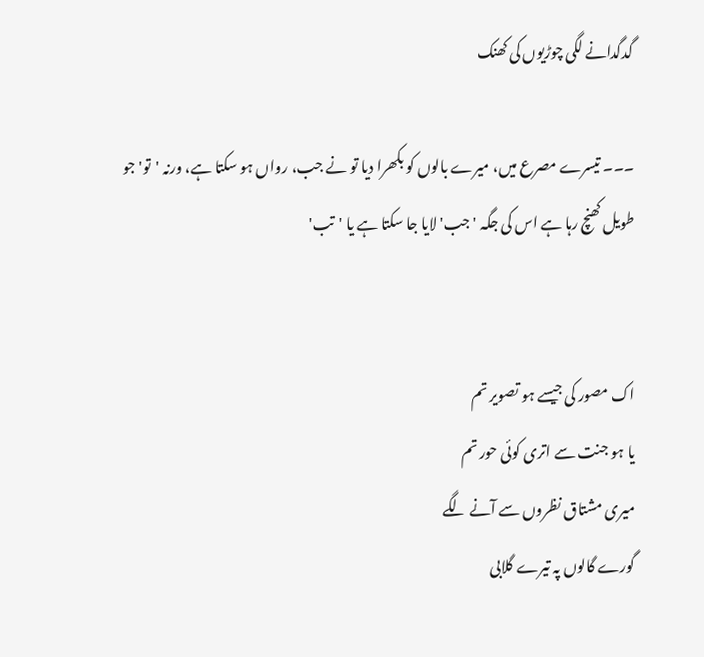گدگدانے لگی چوڑیوں کی کھنک

۔۔۔ تیسرے مصرع میں، میرے بالوں کو بکھرا دیا تو نے جب، رواں ہو سکتا ہے، ورنہ 'تو' جو طویل کھنچ رہا ہے اس کی جگہ 'جب' لایا جا سکتا ہے یا 'تب'


اک مصور کی جیسے ہو تصویر تم
یا ہو جنت سے اتری کوئی حور تم
میری مشتاق نظروں سے آنے لگے
گورے گالوں پہ تیرے گلابی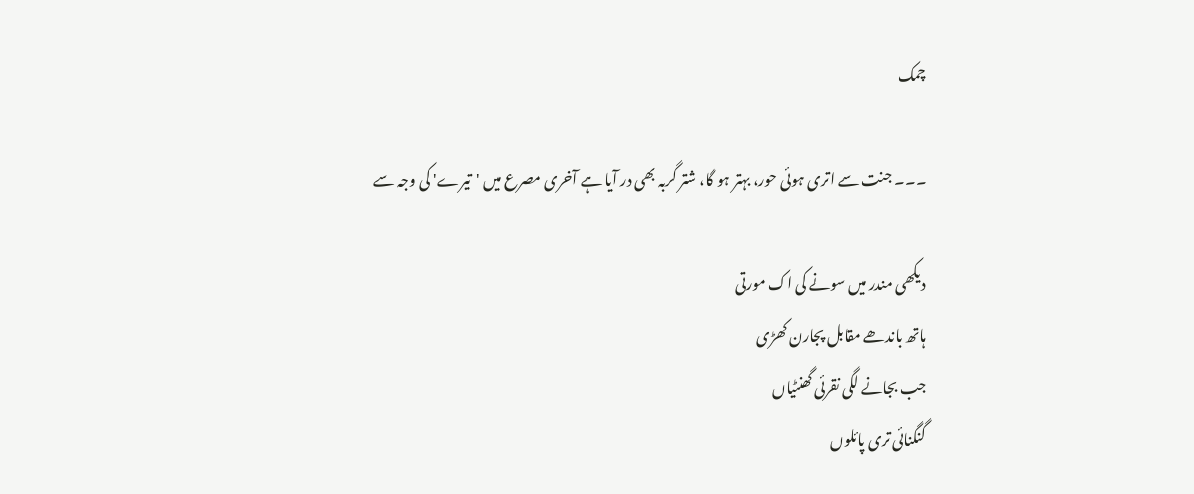چمک

۔۔۔ جنت سے اتری ہوئی حور، بہتر ہو گا، شتر گربہ بھی در آیا ہے آخری مصرع میں 'تیرے' کی وجہ سے

دیکھی مندر میں سونے کی اک مورتی
ہاتھ باندھے مقابل پجارن کھڑی
جب بجانے لگی نقرئی گھنٹیاں
گنگنائی تری پائلوں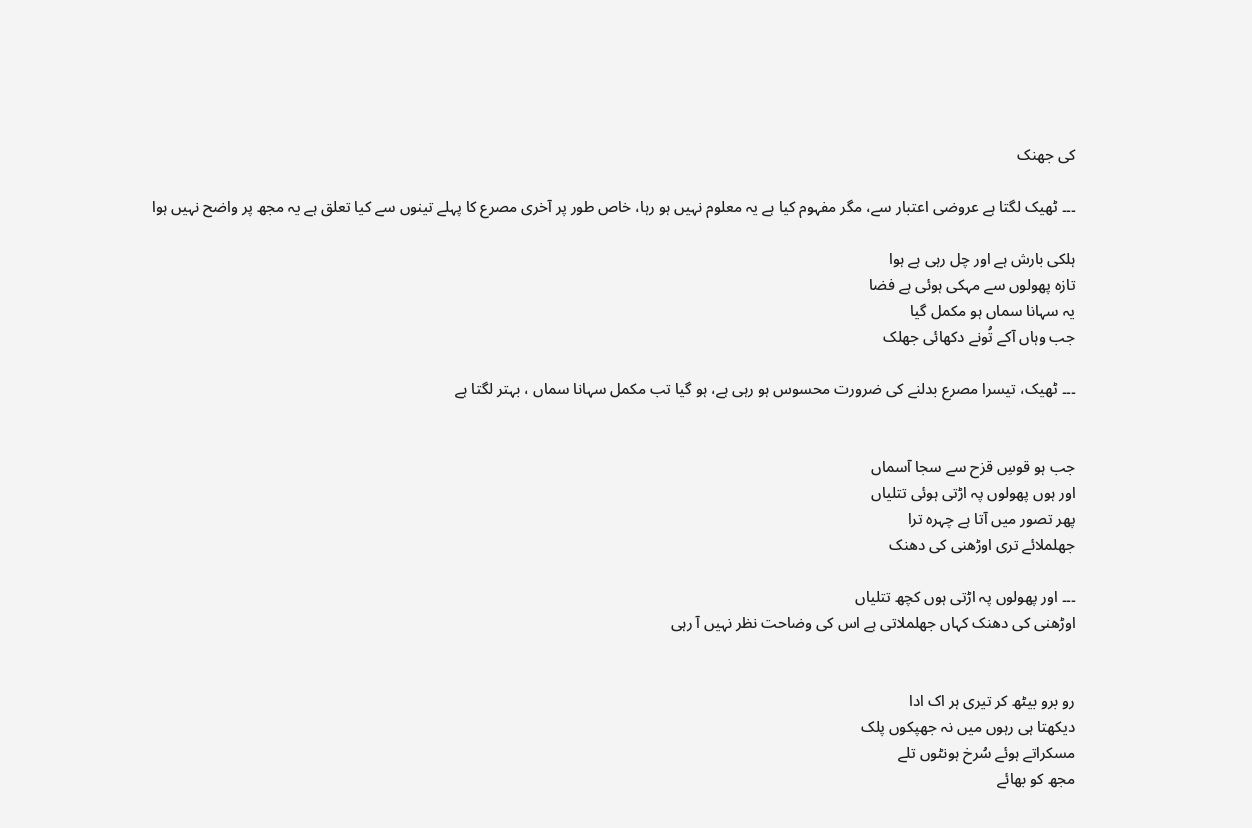کی جھنک

۔۔۔ ٹھیک لگتا ہے عروضی اعتبار سے، مگر مفہوم کیا ہے یہ معلوم نہیں ہو رہا، خاص طور پر آخری مصرع کا پہلے تینوں سے کیا تعلق ہے یہ مجھ پر واضح نہیں ہوا

ہلکی بارش ہے اور چل رہی ہے ہوا
تازہ پھولوں سے مہکی ہوئی ہے فضا
یہ سہانا سماں ہو مکمل گیا
جب وہاں آکے تُونے دکھائی جھلک

۔۔۔ ٹھیک، تیسرا مصرع بدلنے کی ضرورت محسوس ہو رہی ہے، ہو گیا تب مکمل سہانا سماں ، بہتر لگتا ہے


جب ہو قوسِ قزح سے سجا آسماں
اور ہوں پھولوں پہ اڑتی ہوئی تتلیاں
پھر تصور میں آتا ہے چہرہ ترا
جھلملائے تری اوڑھنی کی دھنک

۔۔۔ اور پھولوں پہ اڑتی ہوں کچھ تتلیاں
اوڑھنی کی دھنک کہاں جھلملاتی ہے اس کی وضاحت نظر نہیں آ رہی


رو برو بیٹھ کر تیری ہر اک ادا
دیکھتا ہی رہوں میں نہ جھپکوں پلک
مسکراتے ہوئے سُرخ ہونٹوں تلے
مجھ کو بھائے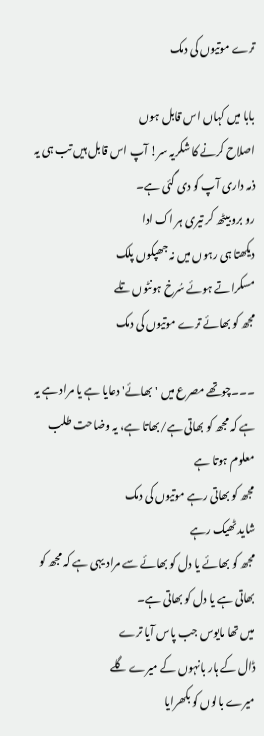ترے موتیوں کی دمک

بابا میں کہاں اس قابل ہوں
اصلاح کرنے کا شکریہ سر! آپ اس قابل ہیں تب ہی یہ ذمہ داری آپ کو دی گئی ہے۔
رو برو بیٹھ کر تیری ہر اک ادا
دیکھتا ہی رہوں میں نہ جھپکوں پلک
مسکراتے ہوئے سُرخ ہونٹوں تلے
مجھ کو بھائے ترے موتیوں کی دمک

۔۔۔چوتھے مصرع میں 'بھائے' دعایا ہے یا مراد ہے یہ ہے کہ مجھ کو بھاتی ہے/بھاتا ہے، یہ وضاحت طلب معلوم ہوتا ہے
مجھ کو بھاتی رہے موتیوں کی دمک
شاید ٹھیک رہے
مجھ کو بھائے یا دل کو بھائے سے مراد یہی ہے کہ مجھ کو بھاتی ہے یا دل کو بھاتی ہے۔
میں تھا مایوس جب پاس آیا ترے
ڈال کے ہار بانہوں کے میرے گلے
میرے بالوں کو بکھرایا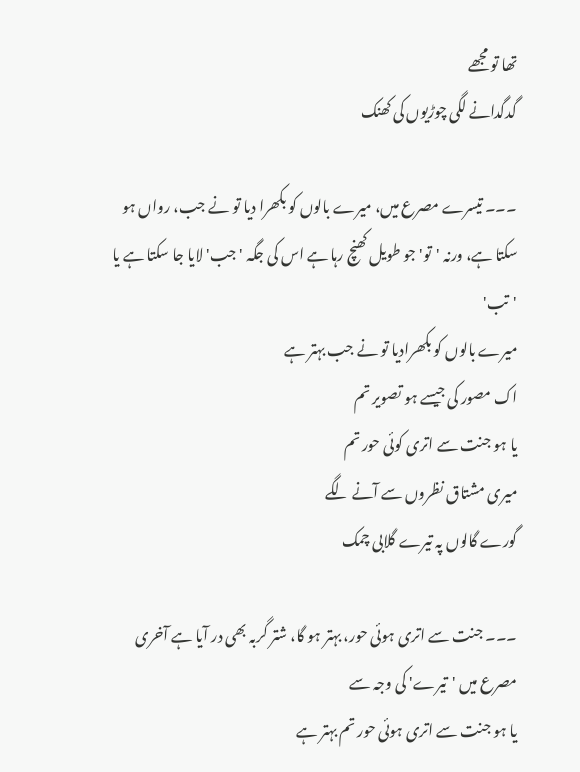تھا تو مجھے
گدگدانے لگی چوڑیوں کی کھنک

۔۔۔ تیسرے مصرع میں، میرے بالوں کو بکھرا دیا تو نے جب، رواں ہو سکتا ہے، ورنہ 'تو' جو طویل کھنچ رہا ہے اس کی جگہ 'جب' لایا جا سکتا ہے یا 'تب'
میرے بالوں کو بکھرادیا تو نے جب بہتر ہے
اک مصور کی جیسے ہو تصویر تم
یا ہو جنت سے اتری کوئی حور تم
میری مشتاق نظروں سے آنے لگے
گورے گالوں پہ تیرے گلابی چمک

۔۔۔ جنت سے اتری ہوئی حور، بہتر ہو گا، شتر گربہ بھی در آیا ہے آخری مصرع میں 'تیرے' کی وجہ سے
یا ہو جنت سے اتری ہوئی حور تم بہتر ہے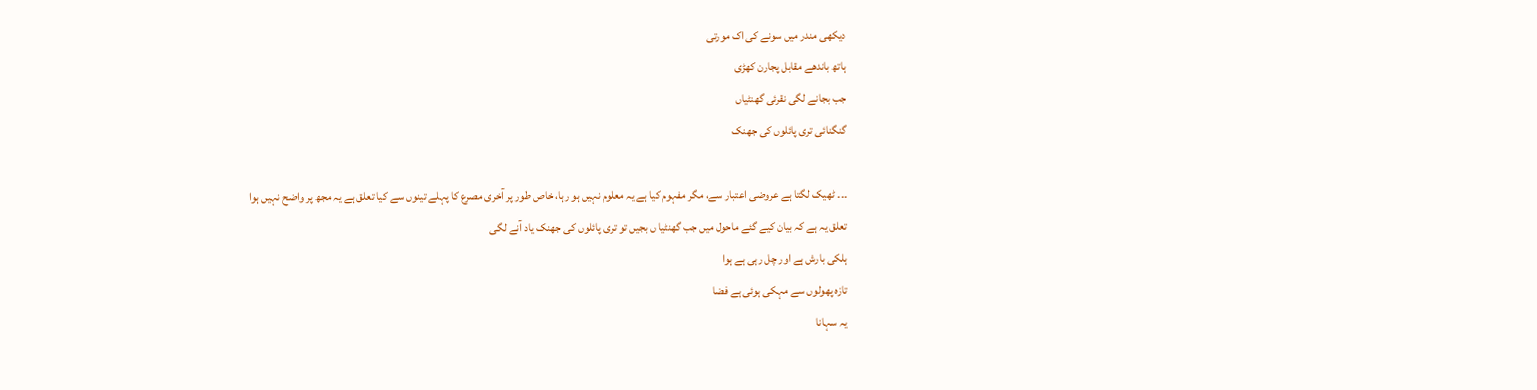دیکھی مندر میں سونے کی اک مورتی
ہاتھ باندھے مقابل پجارن کھڑی
جب بجانے لگی نقرئی گھنٹیاں
گنگنائی تری پائلوں کی جھنک

۔۔۔ ٹھیک لگتا ہے عروضی اعتبار سے، مگر مفہوم کیا ہے یہ معلوم نہیں ہو رہا، خاص طور پر آخری مصرع کا پہلے تینوں سے کیا تعلق ہے یہ مجھ پر واضح نہیں ہوا
تعلق یہ ہے کہ بیان کیے گئے ماحول میں جب گھنٹیا ں بجیں تو تری پائلوں کی جھنک یاد آنے لگی
ہلکی بارش ہے اور چل رہی ہے ہوا
تازہ پھولوں سے مہکی ہوئی ہے فضا
یہ سہانا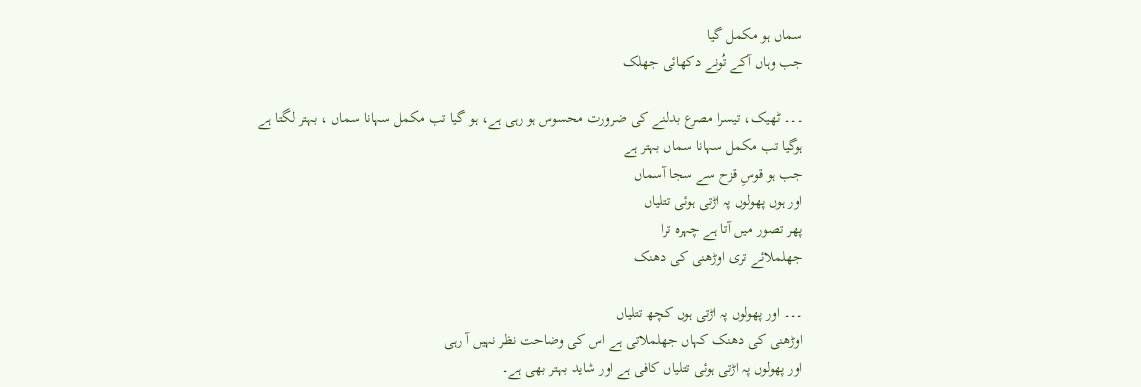سماں ہو مکمل گیا
جب وہاں آکے تُونے دکھائی جھلک

۔۔۔ ٹھیک، تیسرا مصرع بدلنے کی ضرورت محسوس ہو رہی ہے، ہو گیا تب مکمل سہانا سماں ، بہتر لگتا ہے
ہوگیا تب مکمل سہانا سماں بہتر ہے
جب ہو قوسِ قزح سے سجا آسماں
اور ہوں پھولوں پہ اڑتی ہوئی تتلیاں
پھر تصور میں آتا ہے چہرہ ترا
جھلملائے تری اوڑھنی کی دھنک

۔۔۔ اور پھولوں پہ اڑتی ہوں کچھ تتلیاں
اوڑھنی کی دھنک کہاں جھلملاتی ہے اس کی وضاحت نظر نہیں آ رہی
اور پھولوں پہ اڑتی ہوئی تتلیاں کافی ہے اور شاید بہتر بھی ہے۔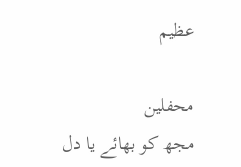عظیم

محفلین
مجھ کو بھائے یا دل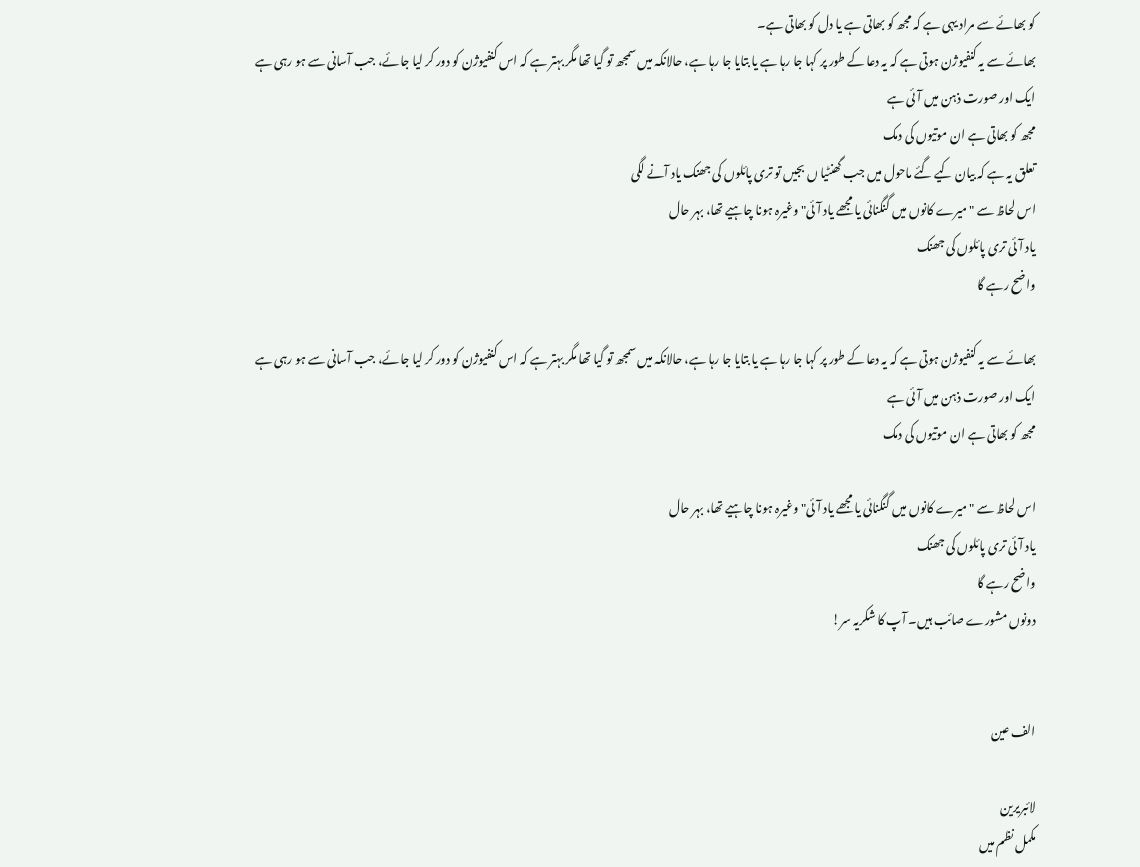کو بھائے سے مراد یہی ہے کہ مجھ کو بھاتی ہے یا دل کو بھاتی ہے۔
بھائے سے یہ کنفیوژن ہوتی ہے کہ یہ دعا کے طور پر کہا جا رہا ہے یا بتایا جا رہا ہے، حالانکہ میں سمجھ تو گیا تھا مگر بہتر ہے کہ اس کنفیوژن کو دور کر لیا جائے، جب آسانی سے ہو رہی ہے
ایک اور صورت ذہن میں آئی ہے
مجھ کو بھاتی ہے ان موتیوں کی دمک
تعلق یہ ہے کہ بیان کیے گئے ماحول میں جب گھنٹیا ں بجیں تو تری پائلوں کی جھنک یاد آنے لگی
اس لحاظ سے "میرے کانوں میں گنگنائی یا مجھے یاد آئی" وغیرہ ہونا چاہیے تھا، بہر حال
یاد آئی تری پائلوں کی جھنک
واضح رہے گا

بھائے سے یہ کنفیوژن ہوتی ہے کہ یہ دعا کے طور پر کہا جا رہا ہے یا بتایا جا رہا ہے، حالانکہ میں سمجھ تو گیا تھا مگر بہتر ہے کہ اس کنفیوژن کو دور کر لیا جائے، جب آسانی سے ہو رہی ہے
ایک اور صورت ذہن میں آئی ہے
مجھ کو بھاتی ہے ان موتیوں کی دمک

اس لحاظ سے "میرے کانوں میں گنگنائی یا مجھے یاد آئی" وغیرہ ہونا چاہیے تھا، بہر حال
یاد آئی تری پائلوں کی جھنک
واضح رہے گا
دونوں مشورے صائب ہیں۔ آپ کا شکریہ سر!


الف عین

لائبریرین
مکمل نظم میں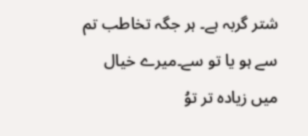شتر گربہ ہے۔ ہر جگہ تخاطب تم سے ہو یا تو سے۔میرے خیال میں زیادہ تر توُ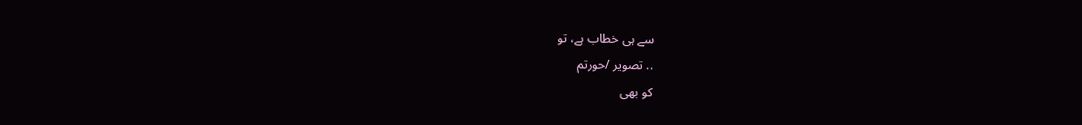سے ہی خطاب ہے، تو
.. تصویر /حورتم
کو بھی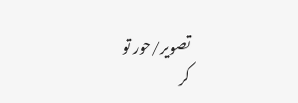تصویر/حور تو
کر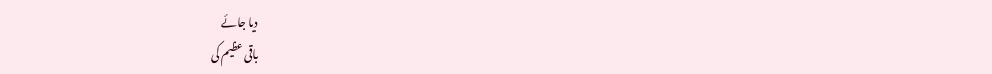دیا جائے
باقی عظیم کی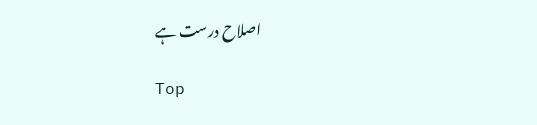اصلاح درست ہے

Top